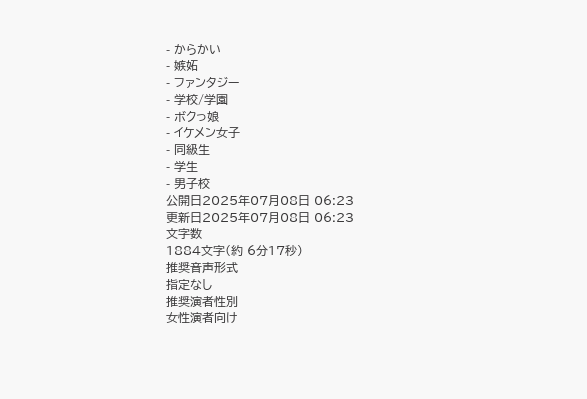- からかい
- 嫉妬
- ファンタジー
- 学校/学園
- ボクっ娘
- イケメン女子
- 同級生
- 学生
- 男子校
公開日2025年07月08日 06:23
更新日2025年07月08日 06:23
文字数
1884文字(約 6分17秒)
推奨音声形式
指定なし
推奨演者性別
女性演者向け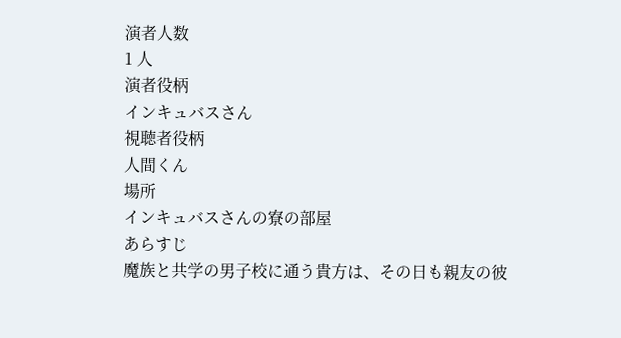演者人数
1 人
演者役柄
インキュバスさん
視聴者役柄
人間くん
場所
インキュバスさんの寮の部屋
あらすじ
魔族と共学の男子校に通う貴方は、その日も親友の彼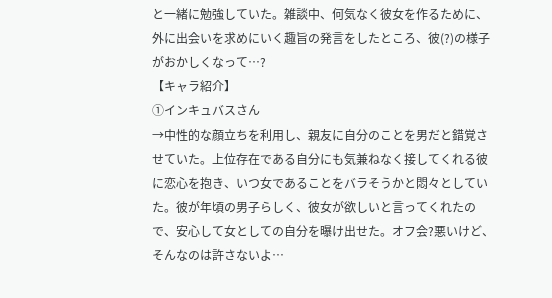と一緒に勉強していた。雑談中、何気なく彼女を作るために、外に出会いを求めにいく趣旨の発言をしたところ、彼(?)の様子がおかしくなって…?
【キャラ紹介】
①インキュバスさん
→中性的な顔立ちを利用し、親友に自分のことを男だと錯覚させていた。上位存在である自分にも気兼ねなく接してくれる彼に恋心を抱き、いつ女であることをバラそうかと悶々としていた。彼が年頃の男子らしく、彼女が欲しいと言ってくれたので、安心して女としての自分を曝け出せた。オフ会?悪いけど、そんなのは許さないよ…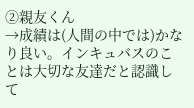②親友くん
→成績は(人間の中では)かなり良い。インキュバスのことは大切な友達だと認識して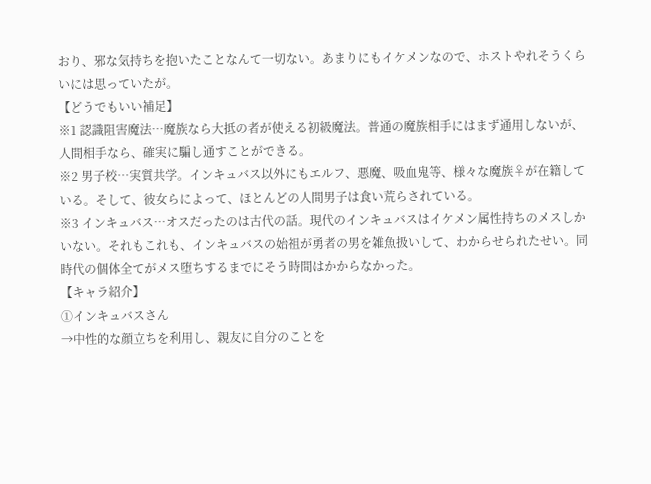おり、邪な気持ちを抱いたことなんて一切ない。あまりにもイケメンなので、ホストやれそうくらいには思っていたが。
【どうでもいい補足】
※1 認識阻害魔法…魔族なら大抵の者が使える初級魔法。普通の魔族相手にはまず通用しないが、人間相手なら、確実に騙し通すことができる。
※2 男子校…実質共学。インキュバス以外にもエルフ、悪魔、吸血鬼等、様々な魔族♀が在籍している。そして、彼女らによって、ほとんどの人間男子は食い荒らされている。
※3 インキュバス…オスだったのは古代の話。現代のインキュバスはイケメン属性持ちのメスしかいない。それもこれも、インキュバスの始祖が勇者の男を雑魚扱いして、わからせられたせい。同時代の個体全てがメス堕ちするまでにそう時間はかからなかった。
【キャラ紹介】
①インキュバスさん
→中性的な顔立ちを利用し、親友に自分のことを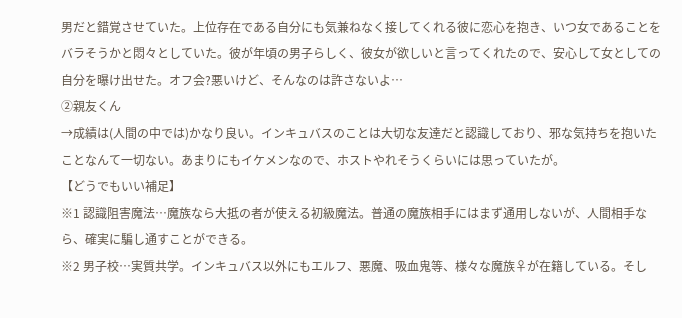男だと錯覚させていた。上位存在である自分にも気兼ねなく接してくれる彼に恋心を抱き、いつ女であることをバラそうかと悶々としていた。彼が年頃の男子らしく、彼女が欲しいと言ってくれたので、安心して女としての自分を曝け出せた。オフ会?悪いけど、そんなのは許さないよ…
②親友くん
→成績は(人間の中では)かなり良い。インキュバスのことは大切な友達だと認識しており、邪な気持ちを抱いたことなんて一切ない。あまりにもイケメンなので、ホストやれそうくらいには思っていたが。
【どうでもいい補足】
※1 認識阻害魔法…魔族なら大抵の者が使える初級魔法。普通の魔族相手にはまず通用しないが、人間相手なら、確実に騙し通すことができる。
※2 男子校…実質共学。インキュバス以外にもエルフ、悪魔、吸血鬼等、様々な魔族♀が在籍している。そし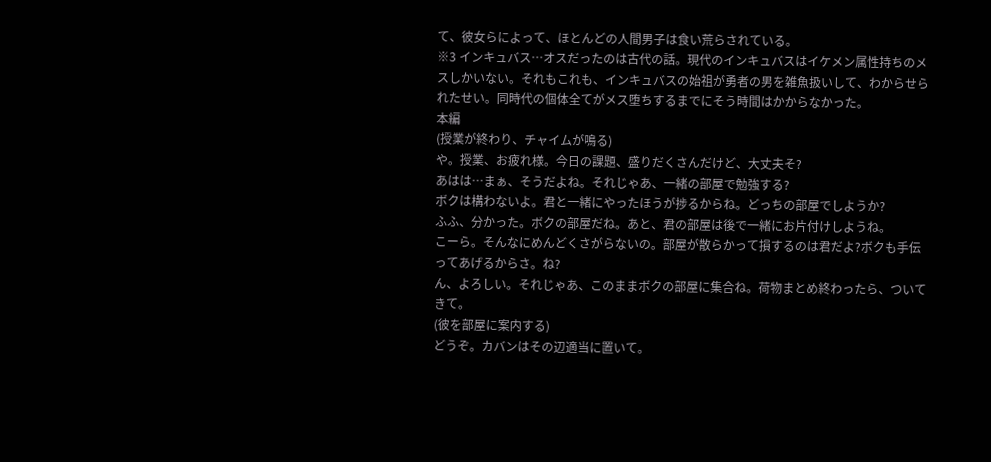て、彼女らによって、ほとんどの人間男子は食い荒らされている。
※3 インキュバス…オスだったのは古代の話。現代のインキュバスはイケメン属性持ちのメスしかいない。それもこれも、インキュバスの始祖が勇者の男を雑魚扱いして、わからせられたせい。同時代の個体全てがメス堕ちするまでにそう時間はかからなかった。
本編
(授業が終わり、チャイムが鳴る)
や。授業、お疲れ様。今日の課題、盛りだくさんだけど、大丈夫そ?
あはは…まぁ、そうだよね。それじゃあ、一緒の部屋で勉強する?
ボクは構わないよ。君と一緒にやったほうが捗るからね。どっちの部屋でしようか?
ふふ、分かった。ボクの部屋だね。あと、君の部屋は後で一緒にお片付けしようね。
こーら。そんなにめんどくさがらないの。部屋が散らかって損するのは君だよ?ボクも手伝ってあげるからさ。ね?
ん、よろしい。それじゃあ、このままボクの部屋に集合ね。荷物まとめ終わったら、ついてきて。
(彼を部屋に案内する)
どうぞ。カバンはその辺適当に置いて。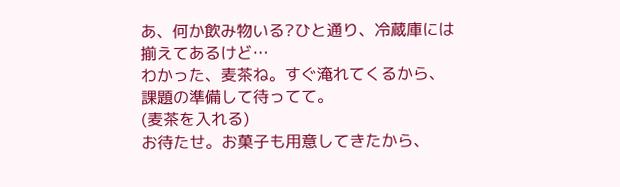あ、何か飲み物いる?ひと通り、冷蔵庫には揃えてあるけど…
わかった、麦茶ね。すぐ淹れてくるから、課題の準備して待ってて。
(麦茶を入れる)
お待たせ。お菓子も用意してきたから、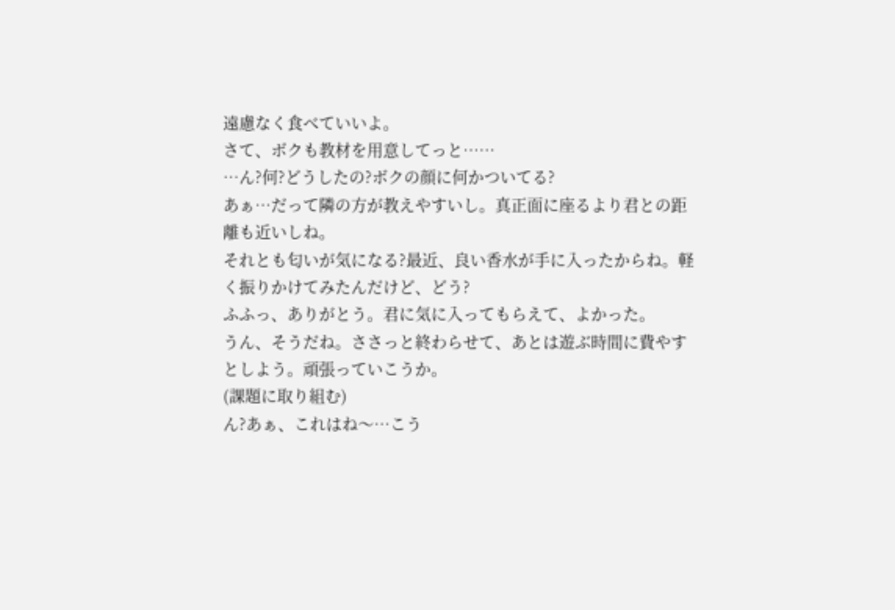遠慮なく食べていいよ。
さて、ボクも教材を用意してっと……
…ん?何?どうしたの?ボクの顔に何かついてる?
あぁ…だって隣の方が教えやすいし。真正面に座るより君との距離も近いしね。
それとも匂いが気になる?最近、良い香水が手に入ったからね。軽く振りかけてみたんだけど、どう?
ふふっ、ありがとう。君に気に入ってもらえて、よかった。
うん、そうだね。ささっと終わらせて、あとは遊ぶ時間に費やすとしよう。頑張っていこうか。
(課題に取り組む)
ん?あぁ、これはね〜…こう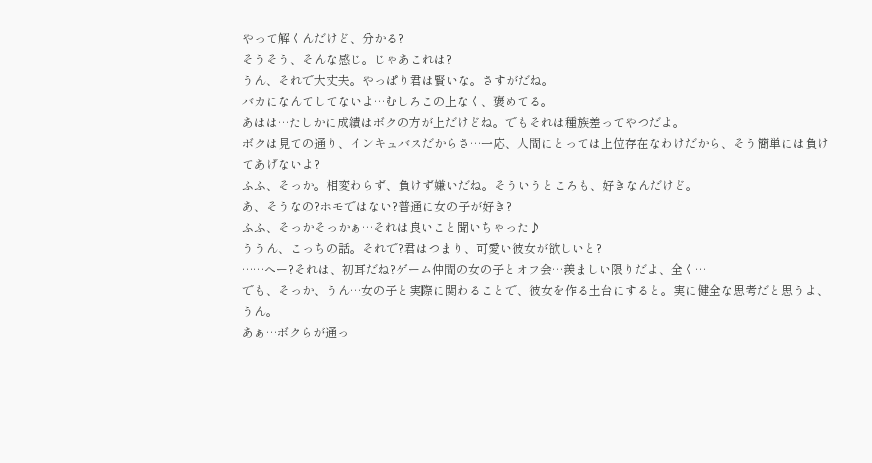やって解くんだけど、分かる?
そうそう、そんな感じ。じゃあこれは?
うん、それで大丈夫。やっぱり君は賢いな。さすがだね。
バカになんてしてないよ…むしろこの上なく、褒めてる。
あはは…たしかに成績はボクの方が上だけどね。でもそれは種族差ってやつだよ。
ボクは見ての通り、インキュバスだからさ…一応、人間にとっては上位存在なわけだから、そう簡単には負けてあげないよ?
ふふ、そっか。相変わらず、負けず嫌いだね。そういうところも、好きなんだけど。
あ、そうなの?ホモではない?普通に女の子が好き?
ふふ、そっかそっかぁ…それは良いこと聞いちゃった♪
ううん、こっちの話。それで?君はつまり、可愛い彼女が欲しいと?
……へー?それは、初耳だね?ゲーム仲間の女の子とオフ会…羨ましい限りだよ、全く…
でも、そっか、うん…女の子と実際に関わることで、彼女を作る土台にすると。実に健全な思考だと思うよ、うん。
あぁ…ボクらが通っ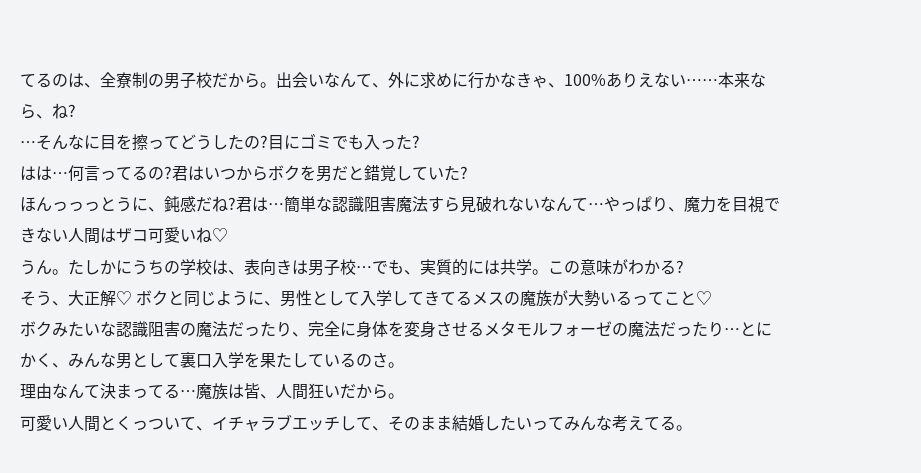てるのは、全寮制の男子校だから。出会いなんて、外に求めに行かなきゃ、100%ありえない……本来なら、ね?
…そんなに目を擦ってどうしたの?目にゴミでも入った?
はは…何言ってるの?君はいつからボクを男だと錯覚していた?
ほんっっっとうに、鈍感だね?君は…簡単な認識阻害魔法すら見破れないなんて…やっぱり、魔力を目視できない人間はザコ可愛いね♡
うん。たしかにうちの学校は、表向きは男子校…でも、実質的には共学。この意味がわかる?
そう、大正解♡ ボクと同じように、男性として入学してきてるメスの魔族が大勢いるってこと♡
ボクみたいな認識阻害の魔法だったり、完全に身体を変身させるメタモルフォーゼの魔法だったり…とにかく、みんな男として裏口入学を果たしているのさ。
理由なんて決まってる…魔族は皆、人間狂いだから。
可愛い人間とくっついて、イチャラブエッチして、そのまま結婚したいってみんな考えてる。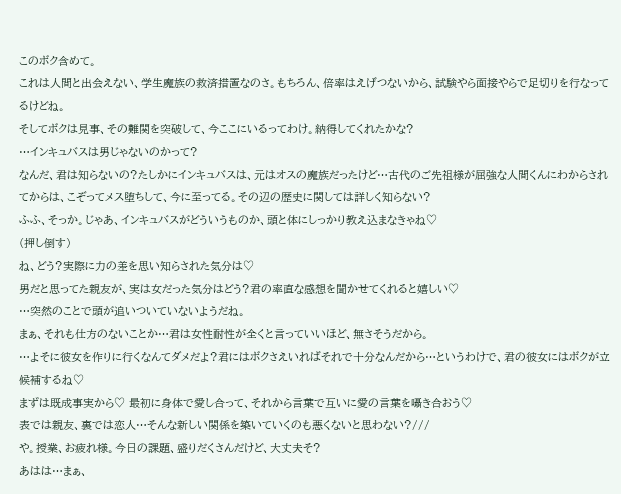このボク含めて。
これは人間と出会えない、学生魔族の救済措置なのさ。もちろん、倍率はえげつないから、試験やら面接やらで足切りを行なってるけどね。
そしてボクは見事、その難関を突破して、今ここにいるってわけ。納得してくれたかな?
…インキュバスは男じゃないのかって?
なんだ、君は知らないの?たしかにインキュバスは、元はオスの魔族だったけど…古代のご先祖様が屈強な人間くんにわからされてからは、こぞってメス堕ちして、今に至ってる。その辺の歴史に関しては詳しく知らない?
ふふ、そっか。じゃあ、インキュバスがどういうものか、頭と体にしっかり教え込まなきゃね♡
(押し倒す)
ね、どう?実際に力の差を思い知らされた気分は♡
男だと思ってた親友が、実は女だった気分はどう?君の率直な感想を聞かせてくれると嬉しい♡
…突然のことで頭が追いついていないようだね。
まぁ、それも仕方のないことか…君は女性耐性が全くと言っていいほど、無さそうだから。
…よそに彼女を作りに行くなんてダメだよ?君にはボクさえいればそれで十分なんだから…というわけで、君の彼女にはボクが立候補するね♡
まずは既成事実から♡ 最初に身体で愛し合って、それから言葉で互いに愛の言葉を囁き合おう♡
表では親友、裏では恋人…そんな新しい関係を築いていくのも悪くないと思わない?///
や。授業、お疲れ様。今日の課題、盛りだくさんだけど、大丈夫そ?
あはは…まぁ、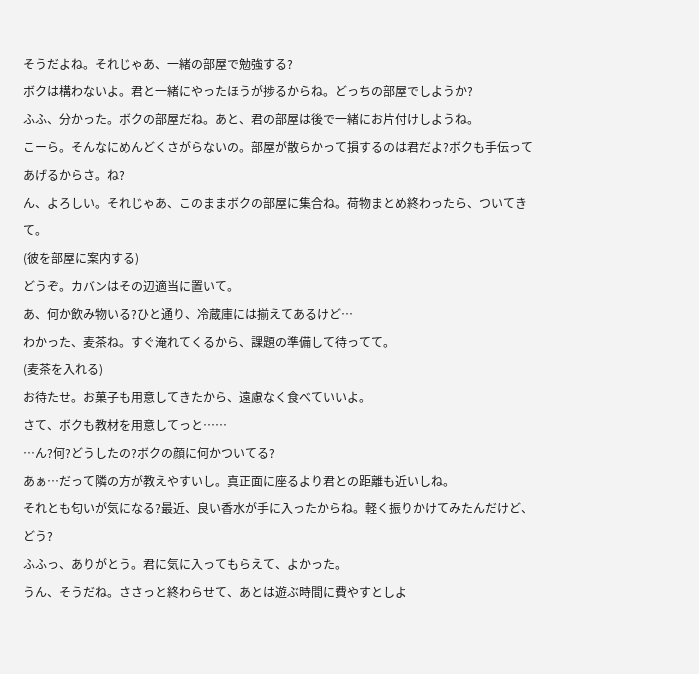そうだよね。それじゃあ、一緒の部屋で勉強する?
ボクは構わないよ。君と一緒にやったほうが捗るからね。どっちの部屋でしようか?
ふふ、分かった。ボクの部屋だね。あと、君の部屋は後で一緒にお片付けしようね。
こーら。そんなにめんどくさがらないの。部屋が散らかって損するのは君だよ?ボクも手伝ってあげるからさ。ね?
ん、よろしい。それじゃあ、このままボクの部屋に集合ね。荷物まとめ終わったら、ついてきて。
(彼を部屋に案内する)
どうぞ。カバンはその辺適当に置いて。
あ、何か飲み物いる?ひと通り、冷蔵庫には揃えてあるけど…
わかった、麦茶ね。すぐ淹れてくるから、課題の準備して待ってて。
(麦茶を入れる)
お待たせ。お菓子も用意してきたから、遠慮なく食べていいよ。
さて、ボクも教材を用意してっと……
…ん?何?どうしたの?ボクの顔に何かついてる?
あぁ…だって隣の方が教えやすいし。真正面に座るより君との距離も近いしね。
それとも匂いが気になる?最近、良い香水が手に入ったからね。軽く振りかけてみたんだけど、どう?
ふふっ、ありがとう。君に気に入ってもらえて、よかった。
うん、そうだね。ささっと終わらせて、あとは遊ぶ時間に費やすとしよ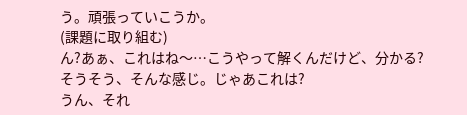う。頑張っていこうか。
(課題に取り組む)
ん?あぁ、これはね〜…こうやって解くんだけど、分かる?
そうそう、そんな感じ。じゃあこれは?
うん、それ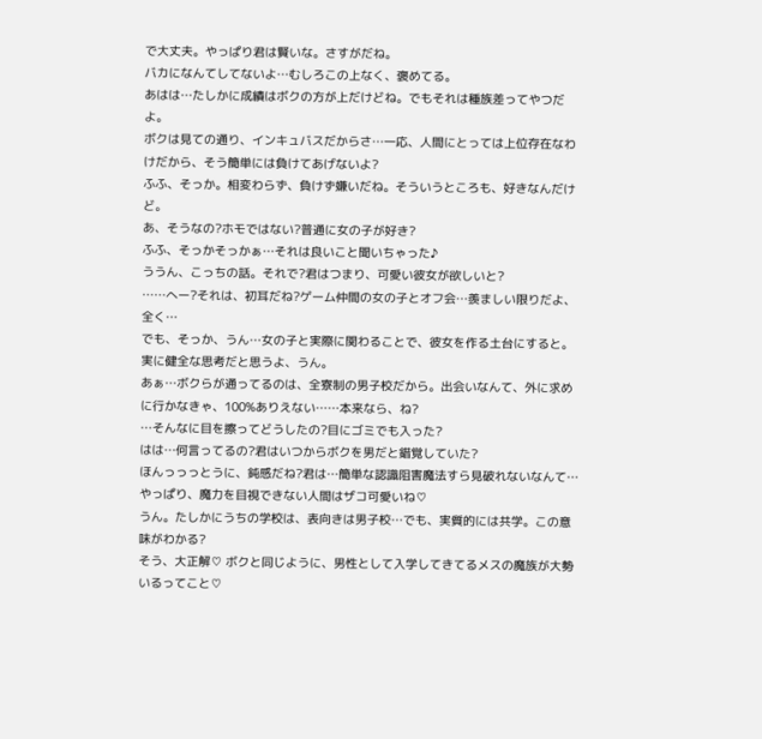で大丈夫。やっぱり君は賢いな。さすがだね。
バカになんてしてないよ…むしろこの上なく、褒めてる。
あはは…たしかに成績はボクの方が上だけどね。でもそれは種族差ってやつだよ。
ボクは見ての通り、インキュバスだからさ…一応、人間にとっては上位存在なわけだから、そう簡単には負けてあげないよ?
ふふ、そっか。相変わらず、負けず嫌いだね。そういうところも、好きなんだけど。
あ、そうなの?ホモではない?普通に女の子が好き?
ふふ、そっかそっかぁ…それは良いこと聞いちゃった♪
ううん、こっちの話。それで?君はつまり、可愛い彼女が欲しいと?
……へー?それは、初耳だね?ゲーム仲間の女の子とオフ会…羨ましい限りだよ、全く…
でも、そっか、うん…女の子と実際に関わることで、彼女を作る土台にすると。実に健全な思考だと思うよ、うん。
あぁ…ボクらが通ってるのは、全寮制の男子校だから。出会いなんて、外に求めに行かなきゃ、100%ありえない……本来なら、ね?
…そんなに目を擦ってどうしたの?目にゴミでも入った?
はは…何言ってるの?君はいつからボクを男だと錯覚していた?
ほんっっっとうに、鈍感だね?君は…簡単な認識阻害魔法すら見破れないなんて…やっぱり、魔力を目視できない人間はザコ可愛いね♡
うん。たしかにうちの学校は、表向きは男子校…でも、実質的には共学。この意味がわかる?
そう、大正解♡ ボクと同じように、男性として入学してきてるメスの魔族が大勢いるってこと♡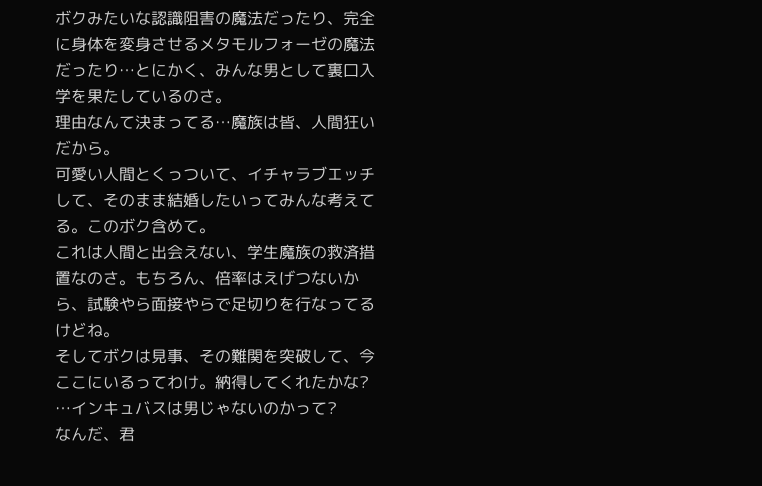ボクみたいな認識阻害の魔法だったり、完全に身体を変身させるメタモルフォーゼの魔法だったり…とにかく、みんな男として裏口入学を果たしているのさ。
理由なんて決まってる…魔族は皆、人間狂いだから。
可愛い人間とくっついて、イチャラブエッチして、そのまま結婚したいってみんな考えてる。このボク含めて。
これは人間と出会えない、学生魔族の救済措置なのさ。もちろん、倍率はえげつないから、試験やら面接やらで足切りを行なってるけどね。
そしてボクは見事、その難関を突破して、今ここにいるってわけ。納得してくれたかな?
…インキュバスは男じゃないのかって?
なんだ、君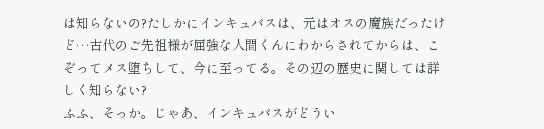は知らないの?たしかにインキュバスは、元はオスの魔族だったけど…古代のご先祖様が屈強な人間くんにわからされてからは、こぞってメス堕ちして、今に至ってる。その辺の歴史に関しては詳しく知らない?
ふふ、そっか。じゃあ、インキュバスがどうい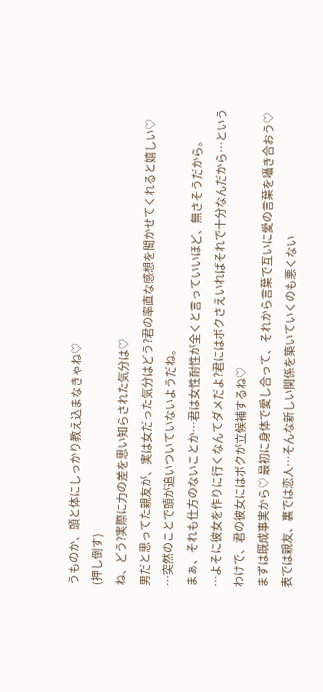うものか、頭と体にしっかり教え込まなきゃね♡
(押し倒す)
ね、どう?実際に力の差を思い知らされた気分は♡
男だと思ってた親友が、実は女だった気分はどう?君の率直な感想を聞かせてくれると嬉しい♡
…突然のことで頭が追いついていないようだね。
まぁ、それも仕方のないことか…君は女性耐性が全くと言っていいほど、無さそうだから。
…よそに彼女を作りに行くなんてダメだよ?君にはボクさえいればそれで十分なんだから…というわけで、君の彼女にはボクが立候補するね♡
まずは既成事実から♡ 最初に身体で愛し合って、それから言葉で互いに愛の言葉を囁き合おう♡
表では親友、裏では恋人…そんな新しい関係を築いていくのも悪くない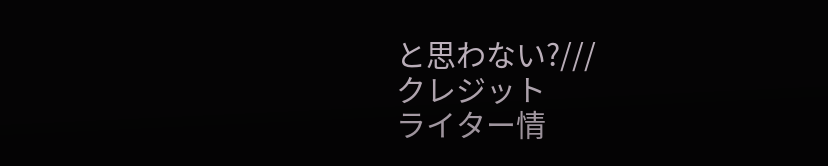と思わない?///
クレジット
ライター情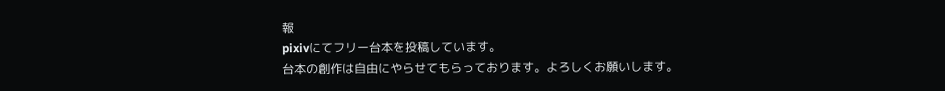報
pixivにてフリー台本を投稿しています。
台本の創作は自由にやらせてもらっております。よろしくお願いします。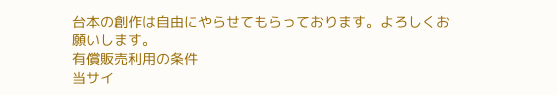台本の創作は自由にやらせてもらっております。よろしくお願いします。
有償販売利用の条件
当サイ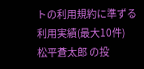トの利用規約に準ずる
利用実績(最大10件)
松平蒼太郎 の投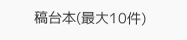稿台本(最大10件)